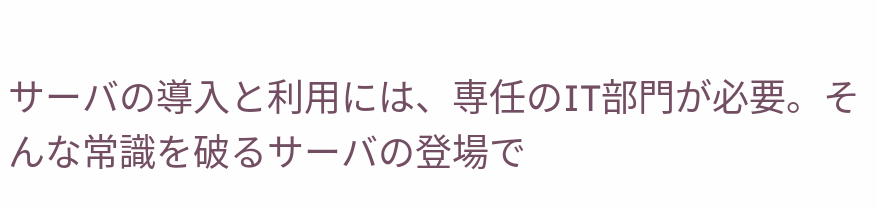サーバの導入と利用には、専任のIT部門が必要。そんな常識を破るサーバの登場で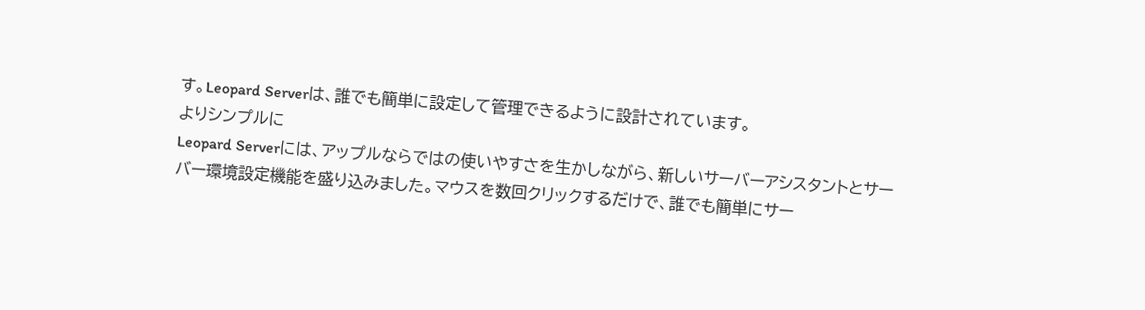す。Leopard Serverは、誰でも簡単に設定して管理できるように設計されています。
よりシンプルに
Leopard Serverには、アップルならではの使いやすさを生かしながら、新しいサーバーアシスタントとサーバー環境設定機能を盛り込みました。マウスを数回クリックするだけで、誰でも簡単にサー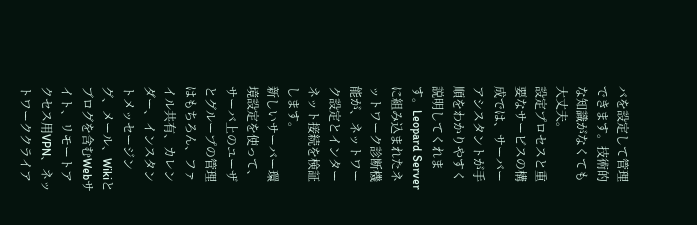バを設定して管理できます。技術的な知識がなくても大丈夫。
設定プロセスと重要なサービスの構成では、サーバーアシスタントが手順をわかりやすく説明してくれます。Leopard Serverに組み込まれたネットワーク診断機能が、ネットワーク設定とインターネット接続を検証します。
新しいサーバー環境設定を使って、サーバ上のユーザとグループの管理はもちろん、ファイル共有、カレンダー、インスタントメッセージング、メール、Wikiとブログを含むWebサイト、リモートアクセス用VPN、ネットワーククライア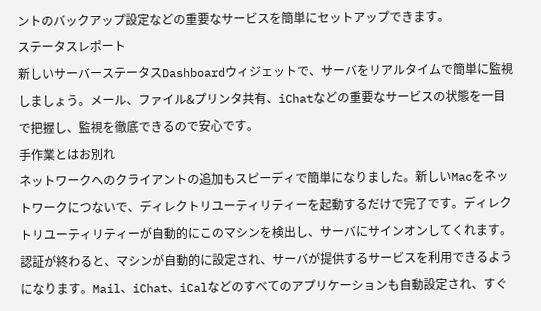ントのバックアップ設定などの重要なサービスを簡単にセットアップできます。
ステータスレポート
新しいサーバーステータスDashboardウィジェットで、サーバをリアルタイムで簡単に監視しましょう。メール、ファイル&プリンタ共有、iChatなどの重要なサービスの状態を一目で把握し、監視を徹底できるので安心です。
手作業とはお別れ
ネットワークへのクライアントの追加もスピーディで簡単になりました。新しいMacをネットワークにつないで、ディレクトリユーティリティーを起動するだけで完了です。ディレクトリユーティリティーが自動的にこのマシンを検出し、サーバにサインオンしてくれます。認証が終わると、マシンが自動的に設定され、サーバが提供するサービスを利用できるようになります。Mail、iChat、iCalなどのすべてのアプリケーションも自動設定され、すぐ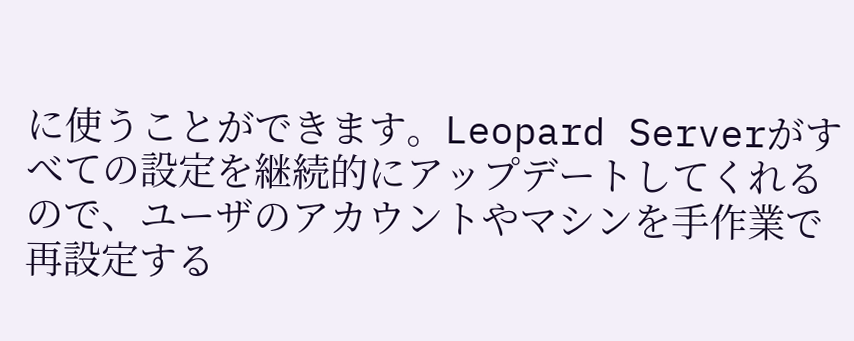に使うことができます。Leopard Serverがすべての設定を継続的にアップデートしてくれるので、ユーザのアカウントやマシンを手作業で再設定する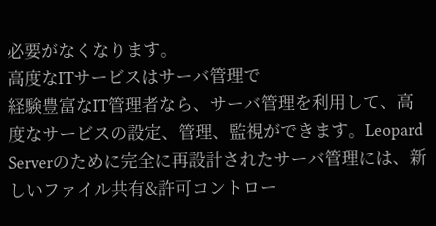必要がなくなります。
高度なITサービスはサーバ管理で
経験豊富なIT管理者なら、サーバ管理を利用して、高度なサービスの設定、管理、監視ができます。Leopard Serverのために完全に再設計されたサーバ管理には、新しいファイル共有&許可コントロー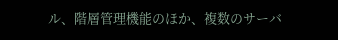ル、階層管理機能のほか、複数のサーバ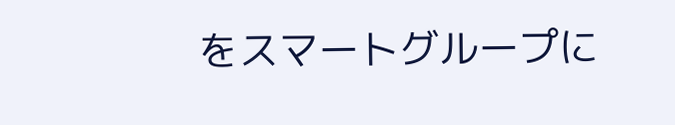をスマートグループに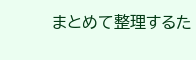まとめて整理するた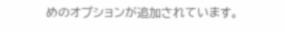めのオプションが追加されています。